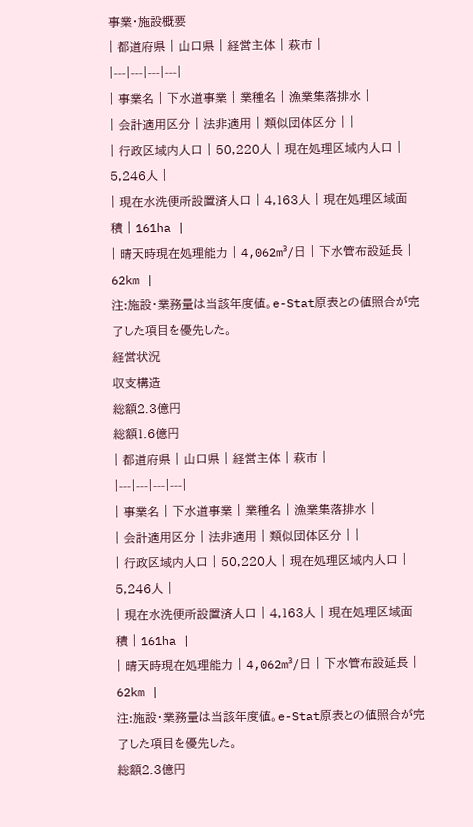事業・施設概要
| 都道府県 | 山口県 | 経営主体 | 萩市 |
|---|---|---|---|
| 事業名 | 下水道事業 | 業種名 | 漁業集落排水 |
| 会計適用区分 | 法非適用 | 類似団体区分 | |
| 行政区域内人口 | 50,220人 | 現在処理区域内人口 | 5,246人 |
| 現在水洗便所設置済人口 | 4,163人 | 現在処理区域面積 | 161ha |
| 晴天時現在処理能力 | 4,062m³/日 | 下水管布設延長 | 62km |
注:施設・業務量は当該年度値。e-Stat原表との値照合が完了した項目を優先した。
経営状況
収支構造
総額2.3億円
総額1.6億円
| 都道府県 | 山口県 | 経営主体 | 萩市 |
|---|---|---|---|
| 事業名 | 下水道事業 | 業種名 | 漁業集落排水 |
| 会計適用区分 | 法非適用 | 類似団体区分 | |
| 行政区域内人口 | 50,220人 | 現在処理区域内人口 | 5,246人 |
| 現在水洗便所設置済人口 | 4,163人 | 現在処理区域面積 | 161ha |
| 晴天時現在処理能力 | 4,062m³/日 | 下水管布設延長 | 62km |
注:施設・業務量は当該年度値。e-Stat原表との値照合が完了した項目を優先した。
総額2.3億円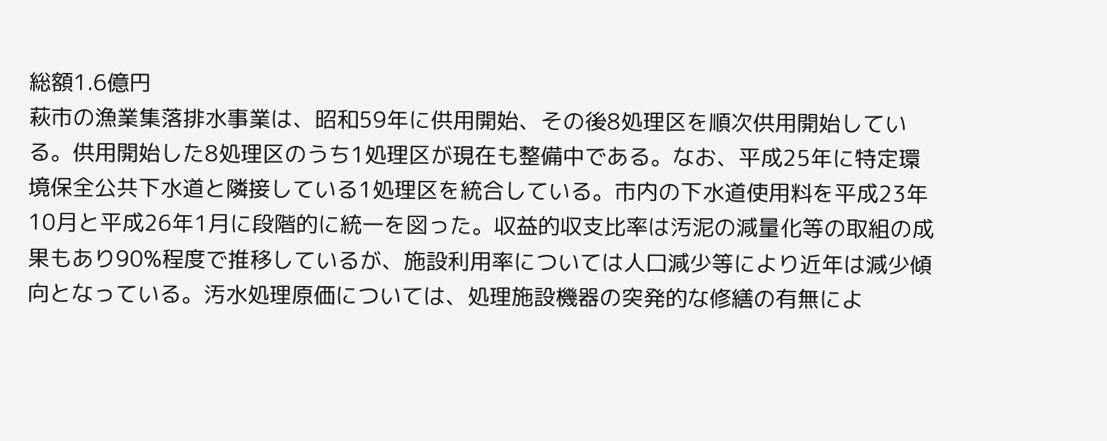総額1.6億円
萩市の漁業集落排水事業は、昭和59年に供用開始、その後8処理区を順次供用開始している。供用開始した8処理区のうち1処理区が現在も整備中である。なお、平成25年に特定環境保全公共下水道と隣接している1処理区を統合している。市内の下水道使用料を平成23年10月と平成26年1月に段階的に統一を図った。収益的収支比率は汚泥の減量化等の取組の成果もあり90%程度で推移しているが、施設利用率については人口減少等により近年は減少傾向となっている。汚水処理原価については、処理施設機器の突発的な修繕の有無によ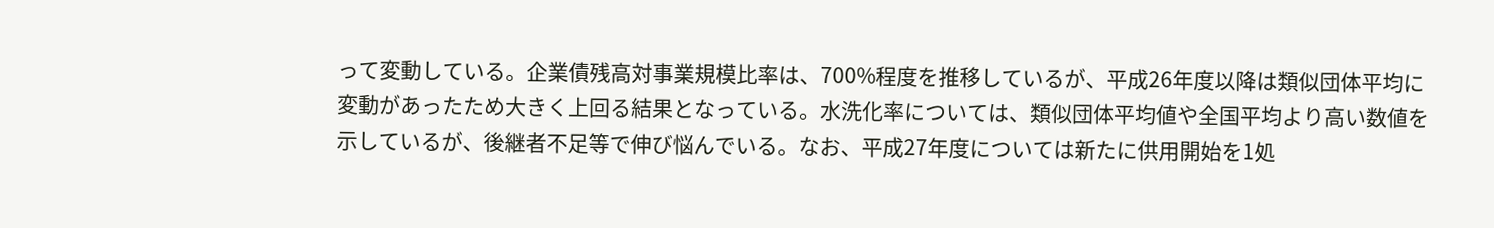って変動している。企業債残高対事業規模比率は、700%程度を推移しているが、平成26年度以降は類似団体平均に変動があったため大きく上回る結果となっている。水洗化率については、類似団体平均値や全国平均より高い数値を示しているが、後継者不足等で伸び悩んでいる。なお、平成27年度については新たに供用開始を1処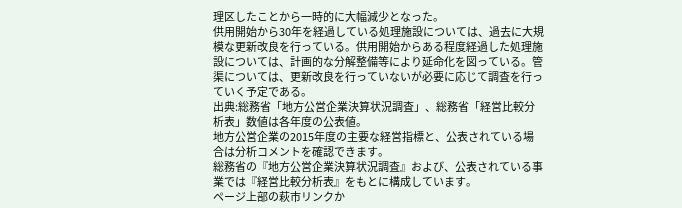理区したことから一時的に大幅減少となった。
供用開始から30年を経過している処理施設については、過去に大規模な更新改良を行っている。供用開始からある程度経過した処理施設については、計画的な分解整備等により延命化を図っている。管渠については、更新改良を行っていないが必要に応じて調査を行っていく予定である。
出典:総務省「地方公営企業決算状況調査」、総務省「経営比較分析表」数値は各年度の公表値。
地方公営企業の2015年度の主要な経営指標と、公表されている場合は分析コメントを確認できます。
総務省の『地方公営企業決算状況調査』および、公表されている事業では『経営比較分析表』をもとに構成しています。
ページ上部の萩市リンクか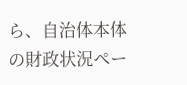ら、自治体本体の財政状況ペー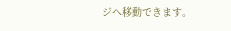ジへ移動できます。